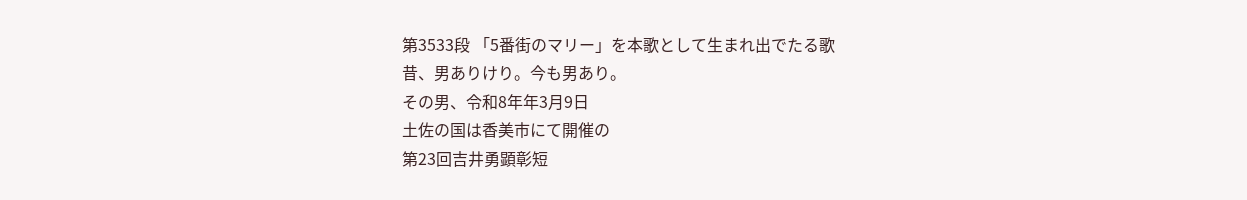第3533段 「5番街のマリー」を本歌として生まれ出でたる歌
昔、男ありけり。今も男あり。
その男、令和8年年3月9日
土佐の国は香美市にて開催の
第23回吉井勇顕彰短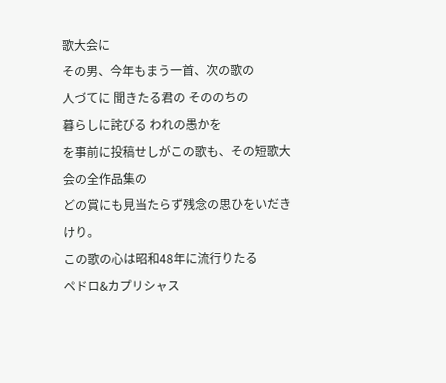歌大会に
その男、今年もまう一首、次の歌の
人づてに 聞きたる君の そののちの
暮らしに詫びる われの愚かを
を事前に投稿せしがこの歌も、その短歌大会の全作品集の
どの賞にも見当たらず残念の思ひをいだきけり。
この歌の心は昭和48年に流行りたる
ペドロ&カプリシャス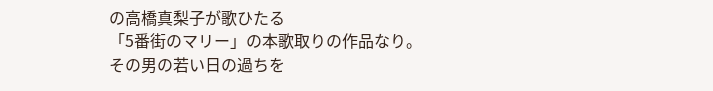の高橋真梨子が歌ひたる
「5番街のマリー」の本歌取りの作品なり。
その男の若い日の過ちを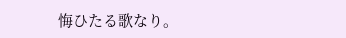悔ひたる歌なり。